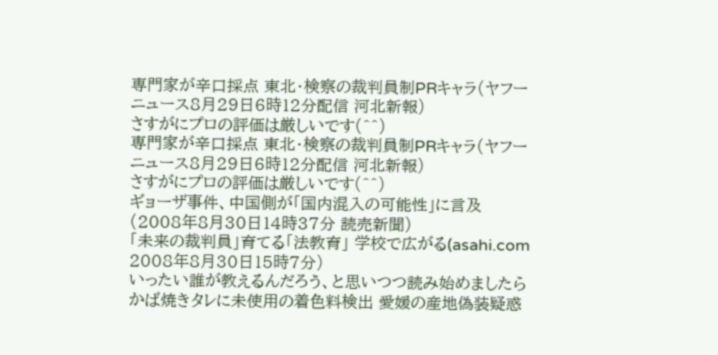専門家が辛口採点 東北・検察の裁判員制PRキャラ(ヤフーニュース8月29日6時12分配信 河北新報)
さすがにプロの評価は厳しいです(^^)
専門家が辛口採点 東北・検察の裁判員制PRキャラ(ヤフーニュース8月29日6時12分配信 河北新報)
さすがにプロの評価は厳しいです(^^)
ギョーザ事件、中国側が「国内混入の可能性」に言及(2008年8月30日14時37分 読売新聞)
「未来の裁判員」育てる「法教育」 学校で広がる(asahi.com 2008年8月30日15時7分)
いったい誰が教えるんだろう、と思いつつ読み始めましたら
かば焼きタレに未使用の着色料検出 愛媛の産地偽装疑惑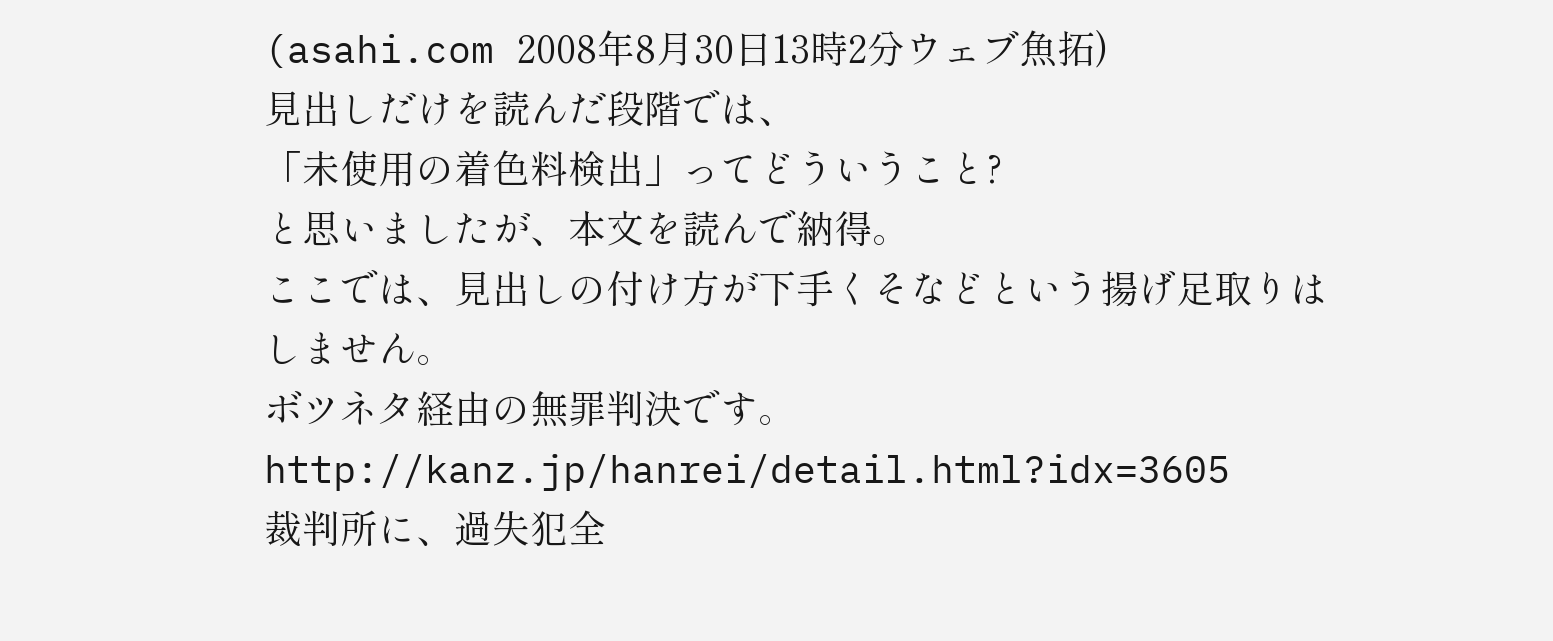(asahi.com 2008年8月30日13時2分ウェブ魚拓)
見出しだけを読んだ段階では、
「未使用の着色料検出」ってどういうこと?
と思いましたが、本文を読んで納得。
ここでは、見出しの付け方が下手くそなどという揚げ足取りはしません。
ボツネタ経由の無罪判決です。
http://kanz.jp/hanrei/detail.html?idx=3605
裁判所に、過失犯全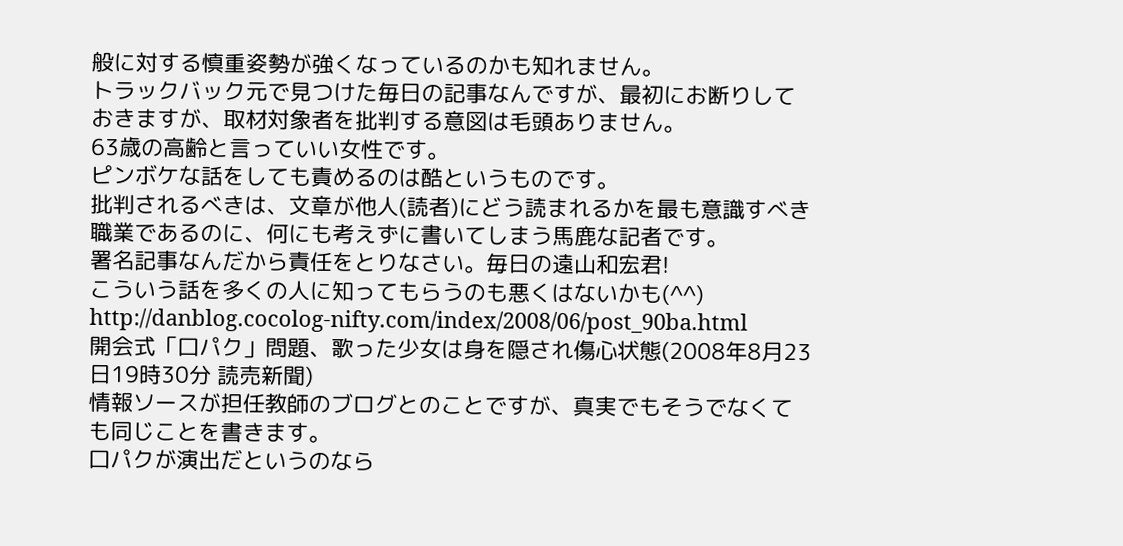般に対する慎重姿勢が強くなっているのかも知れません。
トラックバック元で見つけた毎日の記事なんですが、最初にお断りしておきますが、取材対象者を批判する意図は毛頭ありません。
63歳の高齢と言っていい女性です。
ピンボケな話をしても責めるのは酷というものです。
批判されるべきは、文章が他人(読者)にどう読まれるかを最も意識すべき職業であるのに、何にも考えずに書いてしまう馬鹿な記者です。
署名記事なんだから責任をとりなさい。毎日の遠山和宏君!
こういう話を多くの人に知ってもらうのも悪くはないかも(^^)
http://danblog.cocolog-nifty.com/index/2008/06/post_90ba.html
開会式「口パク」問題、歌った少女は身を隠され傷心状態(2008年8月23日19時30分 読売新聞)
情報ソースが担任教師のブログとのことですが、真実でもそうでなくても同じことを書きます。
口パクが演出だというのなら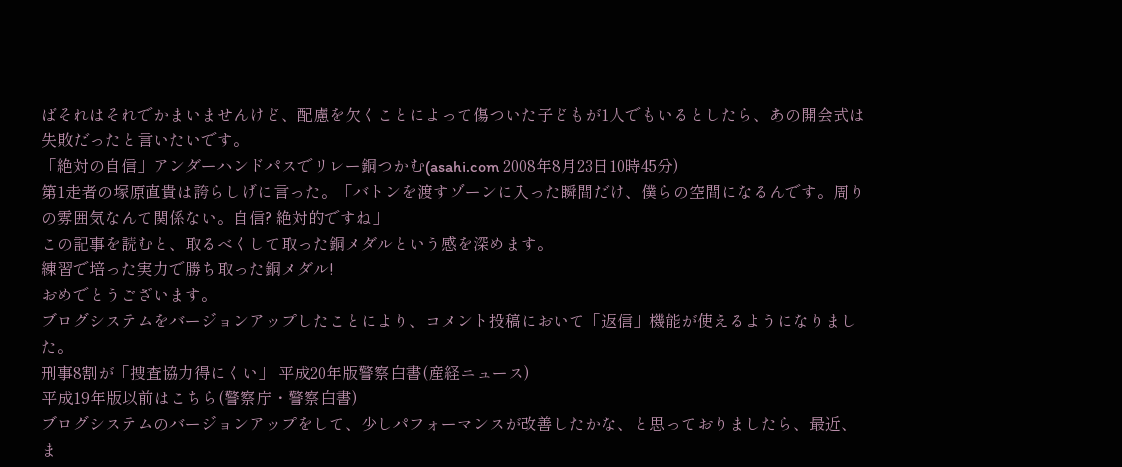ばそれはそれでかまいませんけど、配慮を欠くことによって傷ついた子どもが1人でもいるとしたら、あの開会式は失敗だったと言いたいです。
「絶対の自信」アンダーハンドパスでリレー銅つかむ(asahi.com 2008年8月23日10時45分)
第1走者の塚原直貴は誇らしげに言った。「バトンを渡すゾーンに入った瞬間だけ、僕らの空間になるんです。周りの雰囲気なんて関係ない。自信? 絶対的ですね」
この記事を読むと、取るべくして取った銅メダルという感を深めます。
練習で培った実力で勝ち取った銅メダル!
おめでとうございます。
ブログシステムをバージョンアップしたことにより、コメント投稿において「返信」機能が使えるようになりました。
刑事8割が「捜査協力得にくい」 平成20年版警察白書(産経ニュース)
平成19年版以前はこちら(警察庁・警察白書)
ブログシステムのバージョンアップをして、少しパフォーマンスが改善したかな、と思っておりましたら、最近、ま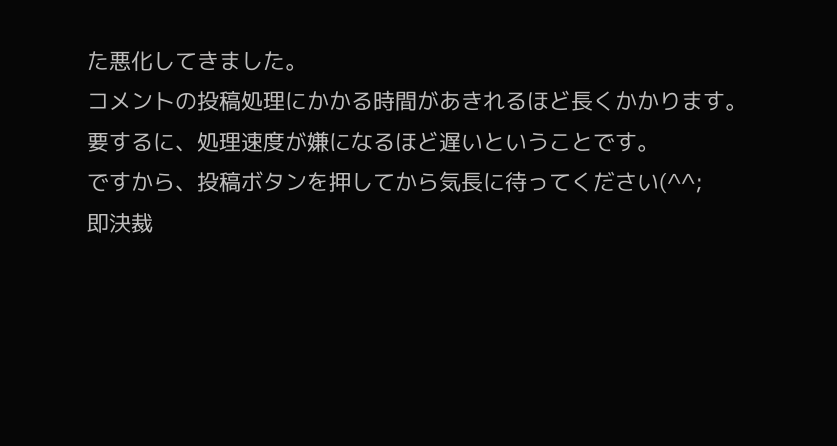た悪化してきました。
コメントの投稿処理にかかる時間があきれるほど長くかかります。
要するに、処理速度が嫌になるほど遅いということです。
ですから、投稿ボタンを押してから気長に待ってください(^^;
即決裁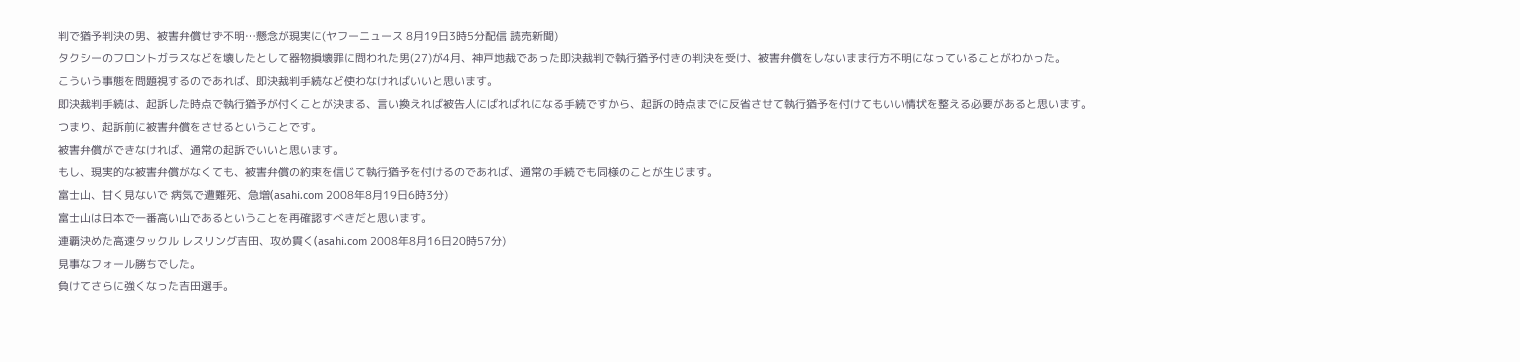判で猶予判決の男、被害弁償せず不明…懸念が現実に(ヤフーニュース 8月19日3時5分配信 読売新聞)
タクシーのフロントガラスなどを壊したとして器物損壊罪に問われた男(27)が4月、神戸地裁であった即決裁判で執行猶予付きの判決を受け、被害弁償をしないまま行方不明になっていることがわかった。
こういう事態を問題視するのであれば、即決裁判手続など使わなければいいと思います。
即決裁判手続は、起訴した時点で執行猶予が付くことが決まる、言い換えれば被告人にばればれになる手続ですから、起訴の時点までに反省させて執行猶予を付けてもいい情状を整える必要があると思います。
つまり、起訴前に被害弁償をさせるということです。
被害弁償ができなければ、通常の起訴でいいと思います。
もし、現実的な被害弁償がなくても、被害弁償の約束を信じて執行猶予を付けるのであれば、通常の手続でも同様のことが生じます。
富士山、甘く見ないで 病気で遭難死、急増(asahi.com 2008年8月19日6時3分)
富士山は日本で一番高い山であるということを再確認すべきだと思います。
連覇決めた高速タックル レスリング吉田、攻め貫く(asahi.com 2008年8月16日20時57分)
見事なフォール勝ちでした。
負けてさらに強くなった吉田選手。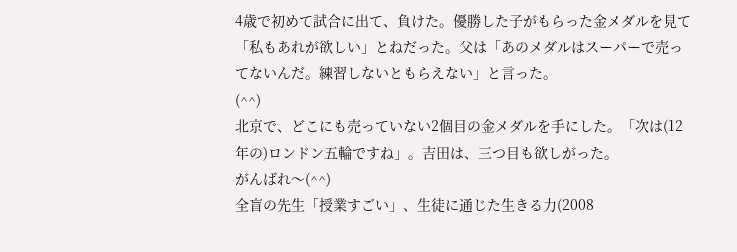4歳で初めて試合に出て、負けた。優勝した子がもらった金メダルを見て「私もあれが欲しい」とねだった。父は「あのメダルはスーパーで売ってないんだ。練習しないともらえない」と言った。
(^^)
北京で、どこにも売っていない2個目の金メダルを手にした。「次は(12年の)ロンドン五輪ですね」。吉田は、三つ目も欲しがった。
がんばれ〜(^^)
全盲の先生「授業すごい」、生徒に通じた生きる力(2008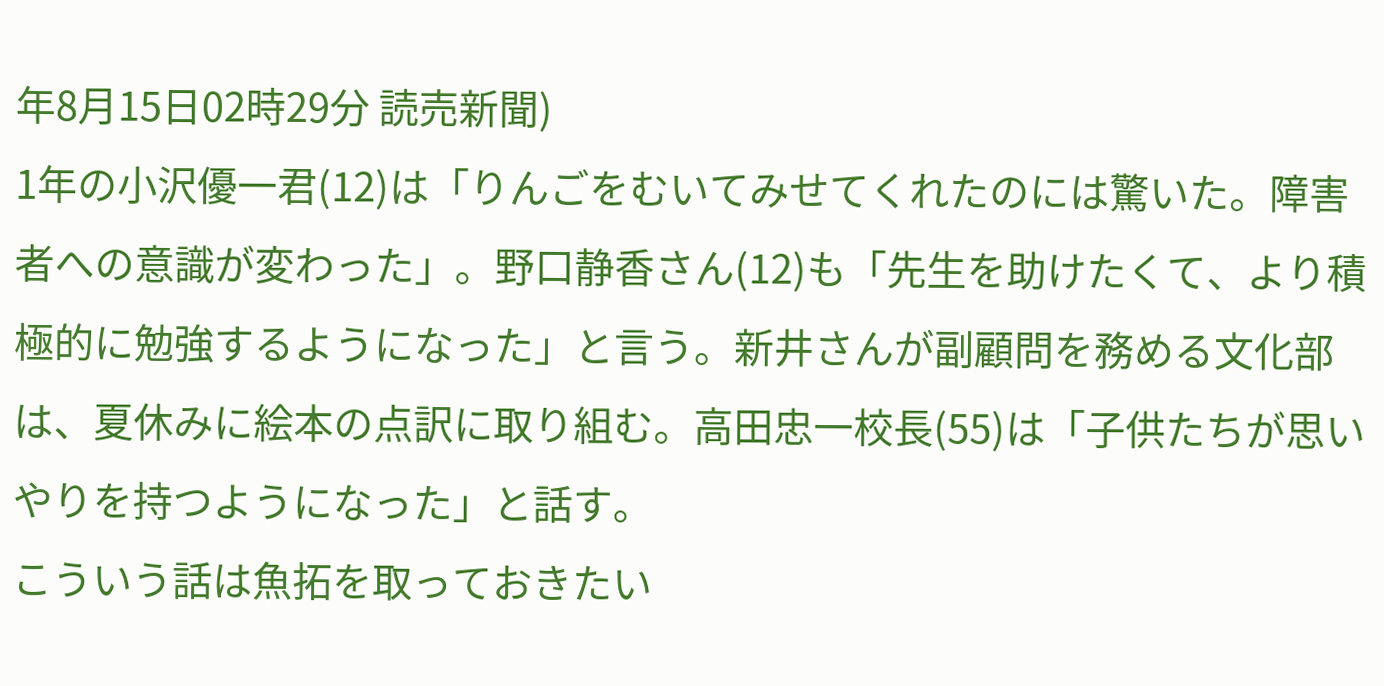年8月15日02時29分 読売新聞)
1年の小沢優一君(12)は「りんごをむいてみせてくれたのには驚いた。障害者への意識が変わった」。野口静香さん(12)も「先生を助けたくて、より積極的に勉強するようになった」と言う。新井さんが副顧問を務める文化部は、夏休みに絵本の点訳に取り組む。高田忠一校長(55)は「子供たちが思いやりを持つようになった」と話す。
こういう話は魚拓を取っておきたい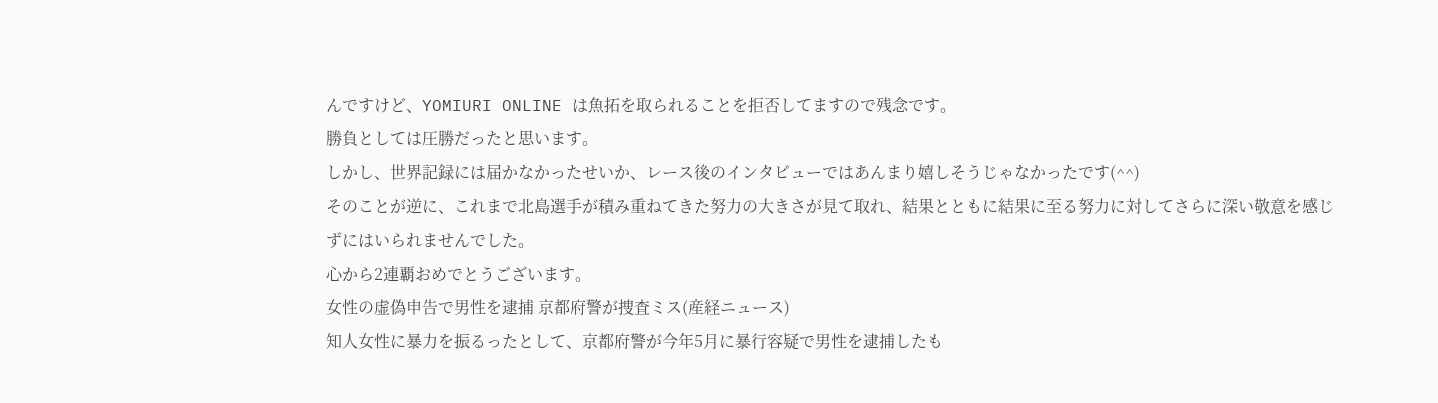んですけど、YOMIURI ONLINE は魚拓を取られることを拒否してますので残念です。
勝負としては圧勝だったと思います。
しかし、世界記録には届かなかったせいか、レース後のインタビューではあんまり嬉しそうじゃなかったです(^^)
そのことが逆に、これまで北島選手が積み重ねてきた努力の大きさが見て取れ、結果とともに結果に至る努力に対してさらに深い敬意を感じずにはいられませんでした。
心から2連覇おめでとうございます。
女性の虚偽申告で男性を逮捕 京都府警が捜査ミス(産経ニュース)
知人女性に暴力を振るったとして、京都府警が今年5月に暴行容疑で男性を逮捕したも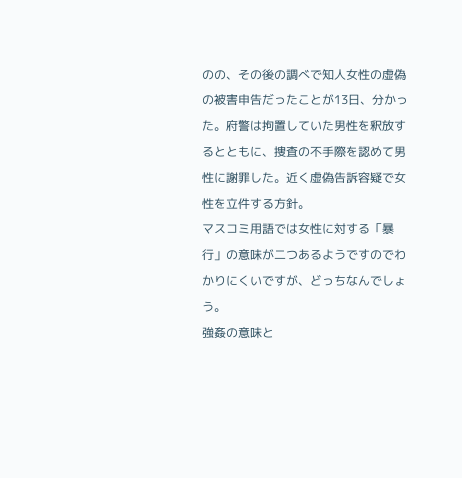のの、その後の調べで知人女性の虚偽の被害申告だったことが13日、分かった。府警は拘置していた男性を釈放するとともに、捜査の不手際を認めて男性に謝罪した。近く虚偽告訴容疑で女性を立件する方針。
マスコミ用語では女性に対する「暴行」の意味が二つあるようですのでわかりにくいですが、どっちなんでしょう。
強姦の意味と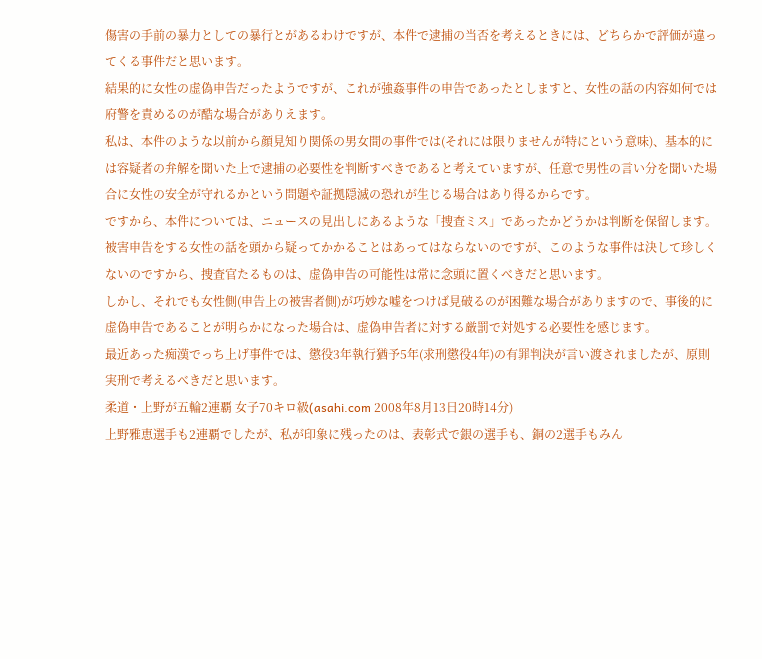傷害の手前の暴力としての暴行とがあるわけですが、本件で逮捕の当否を考えるときには、どちらかで評価が違ってくる事件だと思います。
結果的に女性の虚偽申告だったようですが、これが強姦事件の申告であったとしますと、女性の話の内容如何では府警を責めるのが酷な場合がありえます。
私は、本件のような以前から顔見知り関係の男女間の事件では(それには限りませんが特にという意味)、基本的には容疑者の弁解を聞いた上で逮捕の必要性を判断すべきであると考えていますが、任意で男性の言い分を聞いた場合に女性の安全が守れるかという問題や証拠隠滅の恐れが生じる場合はあり得るからです。
ですから、本件については、ニュースの見出しにあるような「捜査ミス」であったかどうかは判断を保留します。
被害申告をする女性の話を頭から疑ってかかることはあってはならないのですが、このような事件は決して珍しくないのですから、捜査官たるものは、虚偽申告の可能性は常に念頭に置くべきだと思います。
しかし、それでも女性側(申告上の被害者側)が巧妙な嘘をつけば見破るのが困難な場合がありますので、事後的に虚偽申告であることが明らかになった場合は、虚偽申告者に対する厳罰で対処する必要性を感じます。
最近あった痴漢でっち上げ事件では、懲役3年執行猶予5年(求刑懲役4年)の有罪判決が言い渡されましたが、原則実刑で考えるべきだと思います。
柔道・上野が五輪2連覇 女子70キロ級(asahi.com 2008年8月13日20時14分)
上野雅恵選手も2連覇でしたが、私が印象に残ったのは、表彰式で銀の選手も、銅の2選手もみん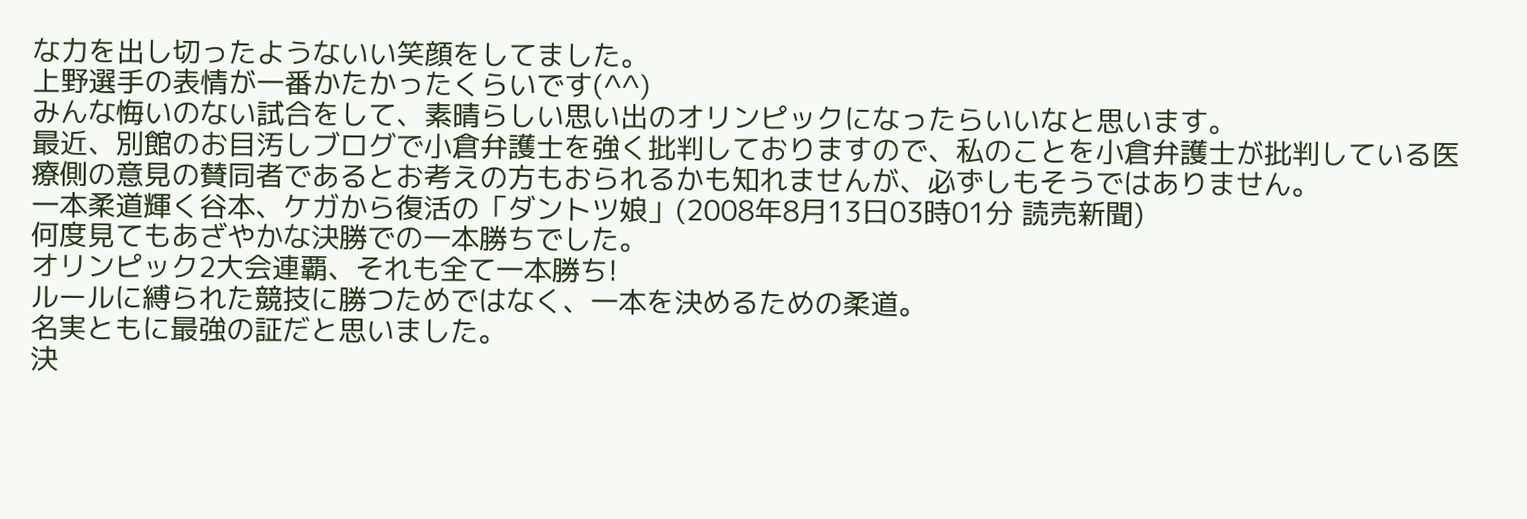な力を出し切ったようないい笑顔をしてました。
上野選手の表情が一番かたかったくらいです(^^)
みんな悔いのない試合をして、素晴らしい思い出のオリンピックになったらいいなと思います。
最近、別館のお目汚しブログで小倉弁護士を強く批判しておりますので、私のことを小倉弁護士が批判している医療側の意見の賛同者であるとお考えの方もおられるかも知れませんが、必ずしもそうではありません。
一本柔道輝く谷本、ケガから復活の「ダントツ娘」(2008年8月13日03時01分 読売新聞)
何度見てもあざやかな決勝での一本勝ちでした。
オリンピック2大会連覇、それも全て一本勝ち!
ルールに縛られた競技に勝つためではなく、一本を決めるための柔道。
名実ともに最強の証だと思いました。
決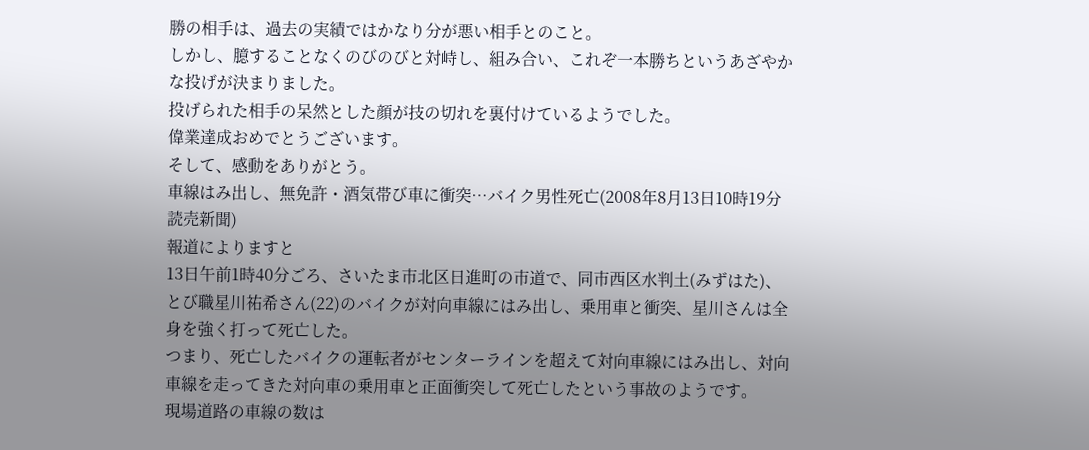勝の相手は、過去の実績ではかなり分が悪い相手とのこと。
しかし、臆することなくのびのびと対峙し、組み合い、これぞ一本勝ちというあざやかな投げが決まりました。
投げられた相手の呆然とした顔が技の切れを裏付けているようでした。
偉業達成おめでとうございます。
そして、感動をありがとう。
車線はみ出し、無免許・酒気帯び車に衝突…バイク男性死亡(2008年8月13日10時19分 読売新聞)
報道によりますと
13日午前1時40分ごろ、さいたま市北区日進町の市道で、同市西区水判土(みずはた)、とび職星川祐希さん(22)のバイクが対向車線にはみ出し、乗用車と衝突、星川さんは全身を強く打って死亡した。
つまり、死亡したバイクの運転者がセンターラインを超えて対向車線にはみ出し、対向車線を走ってきた対向車の乗用車と正面衝突して死亡したという事故のようです。
現場道路の車線の数は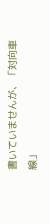書いていませんが、「対向車線」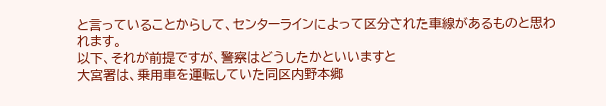と言っていることからして、センターラインによって区分された車線があるものと思われます。
以下、それが前提ですが、警察はどうしたかといいますと
大宮署は、乗用車を運転していた同区内野本郷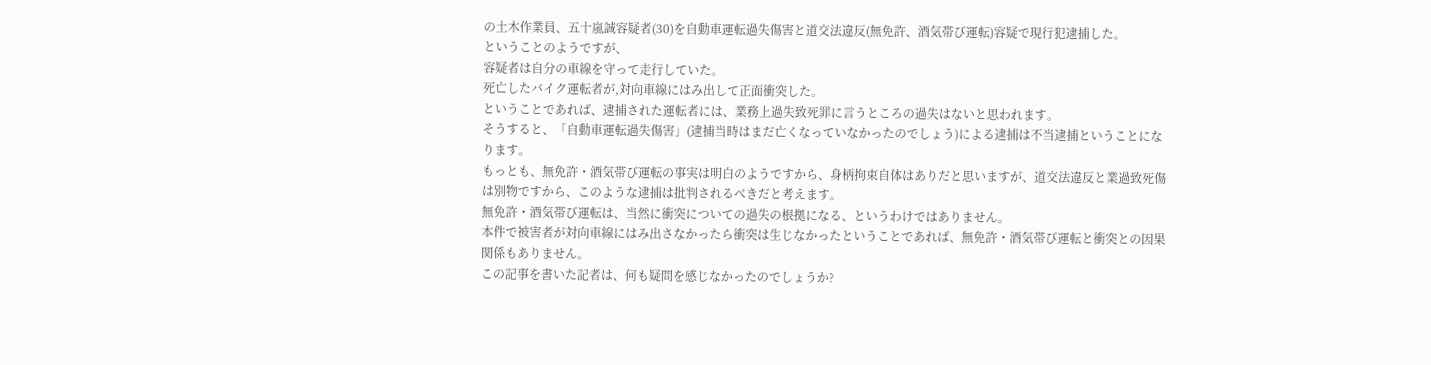の土木作業員、五十嵐誠容疑者(30)を自動車運転過失傷害と道交法違反(無免許、酒気帯び運転)容疑で現行犯逮捕した。
ということのようですが、
容疑者は自分の車線を守って走行していた。
死亡したバイク運転者が,対向車線にはみ出して正面衝突した。
ということであれば、逮捕された運転者には、業務上過失致死罪に言うところの過失はないと思われます。
そうすると、「自動車運転過失傷害」(逮捕当時はまだ亡くなっていなかったのでしょう)による逮捕は不当逮捕ということになります。
もっとも、無免許・酒気帯び運転の事実は明白のようですから、身柄拘束自体はありだと思いますが、道交法違反と業過致死傷は別物ですから、このような逮捕は批判されるべきだと考えます。
無免許・酒気帯び運転は、当然に衝突についての過失の根拠になる、というわけではありません。
本件で被害者が対向車線にはみ出さなかったら衝突は生じなかったということであれば、無免許・酒気帯び運転と衝突との因果関係もありません。
この記事を書いた記者は、何も疑問を感じなかったのでしょうか?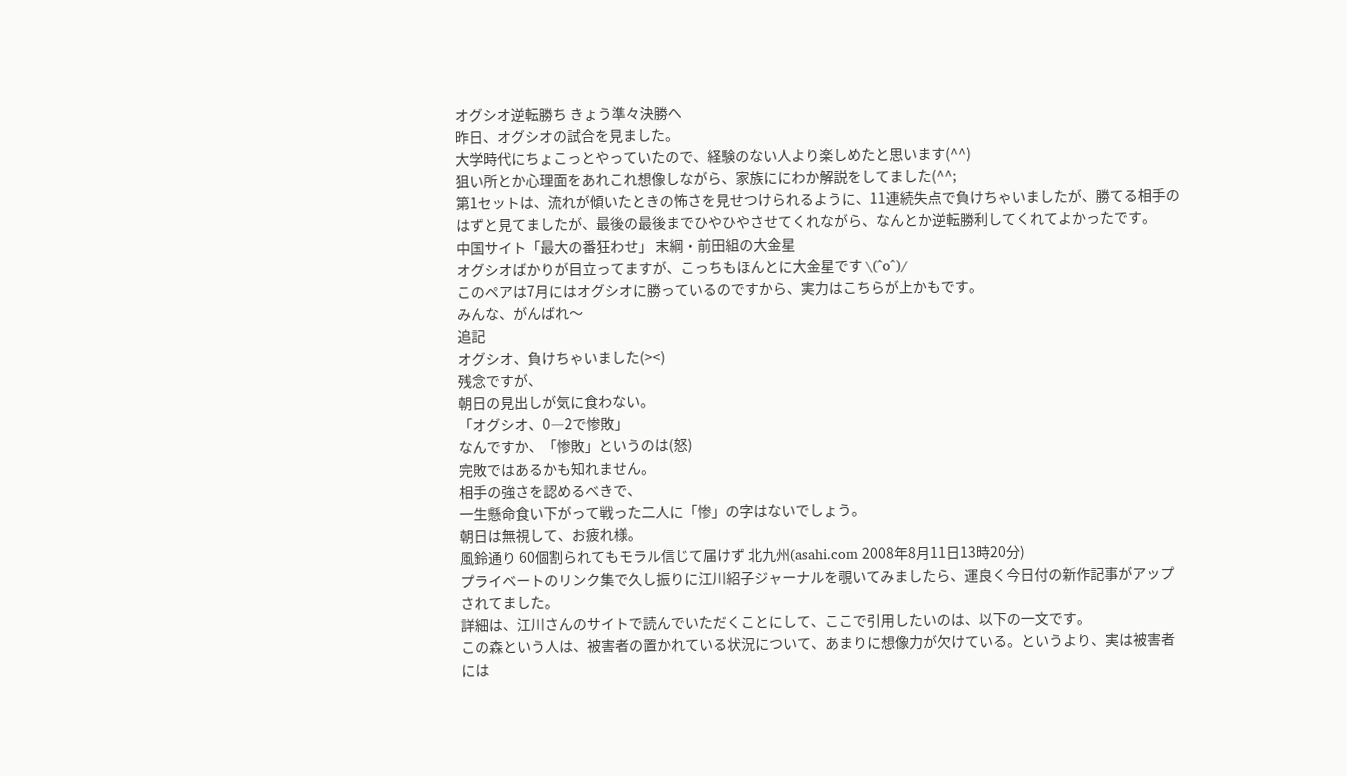オグシオ逆転勝ち きょう準々決勝へ
昨日、オグシオの試合を見ました。
大学時代にちょこっとやっていたので、経験のない人より楽しめたと思います(^^)
狙い所とか心理面をあれこれ想像しながら、家族ににわか解説をしてました(^^;
第1セットは、流れが傾いたときの怖さを見せつけられるように、11連続失点で負けちゃいましたが、勝てる相手のはずと見てましたが、最後の最後までひやひやさせてくれながら、なんとか逆転勝利してくれてよかったです。
中国サイト「最大の番狂わせ」 末綱・前田組の大金星
オグシオばかりが目立ってますが、こっちもほんとに大金星です \(^o^)/
このペアは7月にはオグシオに勝っているのですから、実力はこちらが上かもです。
みんな、がんばれ〜
追記
オグシオ、負けちゃいました(><)
残念ですが、
朝日の見出しが気に食わない。
「オグシオ、0―2で惨敗」
なんですか、「惨敗」というのは(怒)
完敗ではあるかも知れません。
相手の強さを認めるべきで、
一生懸命食い下がって戦った二人に「惨」の字はないでしょう。
朝日は無視して、お疲れ様。
風鈴通り 60個割られてもモラル信じて届けず 北九州(asahi.com 2008年8月11日13時20分)
プライベートのリンク集で久し振りに江川紹子ジャーナルを覗いてみましたら、運良く今日付の新作記事がアップされてました。
詳細は、江川さんのサイトで読んでいただくことにして、ここで引用したいのは、以下の一文です。
この森という人は、被害者の置かれている状況について、あまりに想像力が欠けている。というより、実は被害者には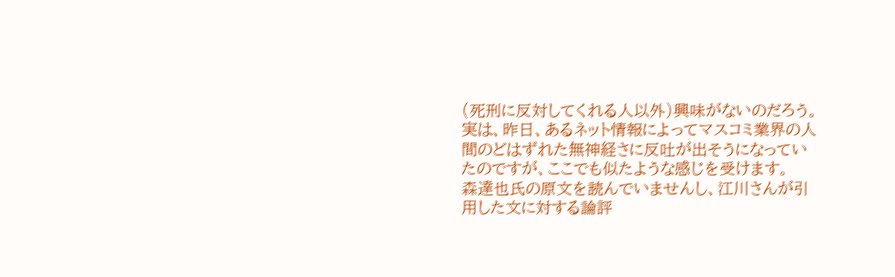(死刑に反対してくれる人以外)興味がないのだろう。
実は、昨日、あるネット情報によってマスコミ業界の人間のどはずれた無神経さに反吐が出そうになっていたのですが、ここでも似たような感じを受けます。
森達也氏の原文を読んでいませんし、江川さんが引用した文に対する論評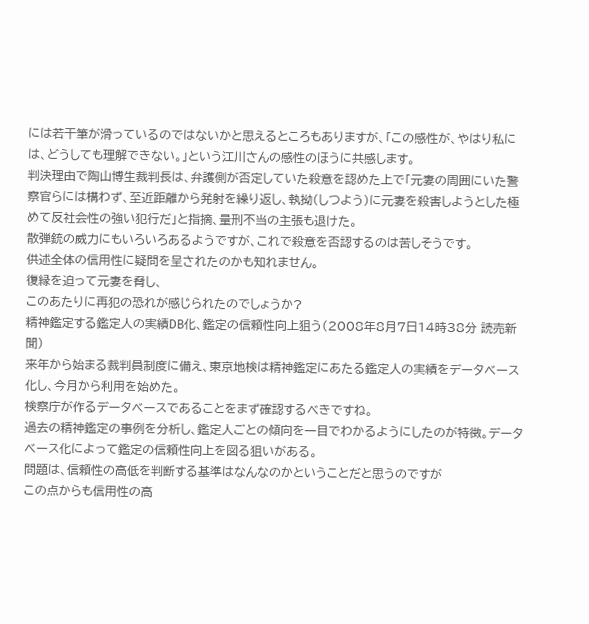には若干筆が滑っているのではないかと思えるところもありますが、「この感性が、やはり私には、どうしても理解できない。」という江川さんの感性のほうに共感します。
判決理由で陶山博生裁判長は、弁護側が否定していた殺意を認めた上で「元妻の周囲にいた警察官らには構わず、至近距離から発射を繰り返し、執拗(しつよう)に元妻を殺害しようとした極めて反社会性の強い犯行だ」と指摘、量刑不当の主張も退けた。
散弾銃の威力にもいろいろあるようですが、これで殺意を否認するのは苦しそうです。
供述全体の信用性に疑問を呈されたのかも知れません。
復縁を迫って元妻を脅し、
このあたりに再犯の恐れが感じられたのでしょうか?
精神鑑定する鑑定人の実績DB化、鑑定の信頼性向上狙う(2008年8月7日14時38分 読売新聞)
来年から始まる裁判員制度に備え、東京地検は精神鑑定にあたる鑑定人の実績をデータベース化し、今月から利用を始めた。
検察庁が作るデータベースであることをまず確認するべきですね。
過去の精神鑑定の事例を分析し、鑑定人ごとの傾向を一目でわかるようにしたのが特徴。データベース化によって鑑定の信頼性向上を図る狙いがある。
問題は、信頼性の高低を判断する基準はなんなのかということだと思うのですが
この点からも信用性の高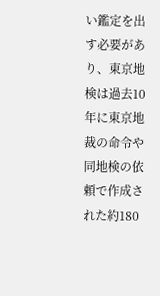い鑑定を出す必要があり、東京地検は過去10年に東京地裁の命令や同地検の依頼で作成された約180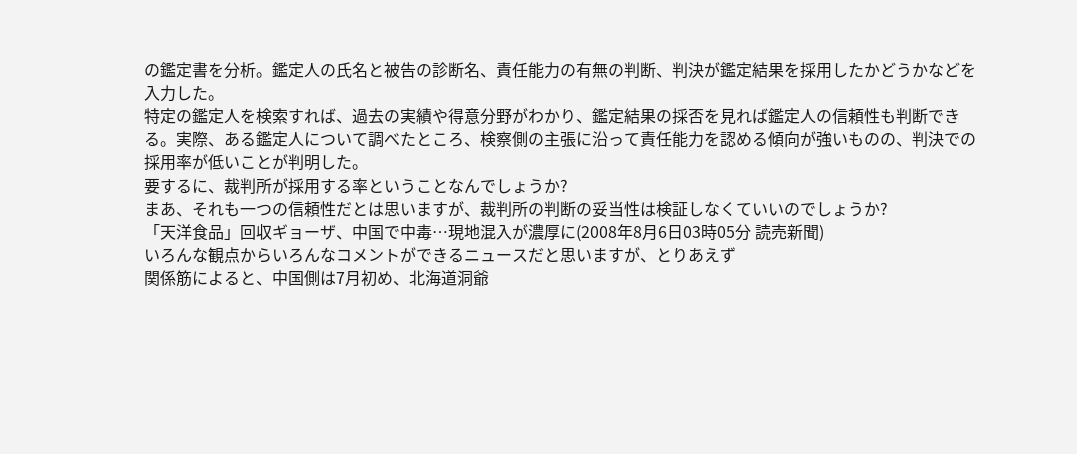の鑑定書を分析。鑑定人の氏名と被告の診断名、責任能力の有無の判断、判決が鑑定結果を採用したかどうかなどを入力した。
特定の鑑定人を検索すれば、過去の実績や得意分野がわかり、鑑定結果の採否を見れば鑑定人の信頼性も判断できる。実際、ある鑑定人について調べたところ、検察側の主張に沿って責任能力を認める傾向が強いものの、判決での採用率が低いことが判明した。
要するに、裁判所が採用する率ということなんでしょうか?
まあ、それも一つの信頼性だとは思いますが、裁判所の判断の妥当性は検証しなくていいのでしょうか?
「天洋食品」回収ギョーザ、中国で中毒…現地混入が濃厚に(2008年8月6日03時05分 読売新聞)
いろんな観点からいろんなコメントができるニュースだと思いますが、とりあえず
関係筋によると、中国側は7月初め、北海道洞爺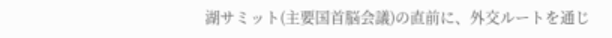湖サミット(主要国首脳会議)の直前に、外交ルートを通じ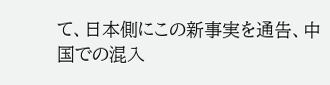て、日本側にこの新事実を通告、中国での混入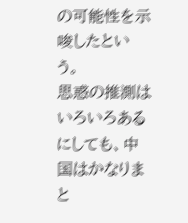の可能性を示唆したという。
思惑の推測はいろいろあるにしても、中国はかなりまと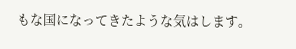もな国になってきたような気はします。